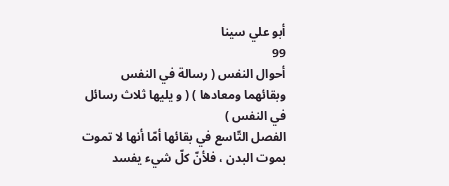أبو علي سينا
99
أحوال النفس ( رسالة في النفس وبقائهما ومعادها ) ( و يليها ثلاث رسائل في النفس )
الفصل التّاسع في بقائها أمّا أنها لا تموت بموت البدن ، فلأنّ كلّ شيء يفسد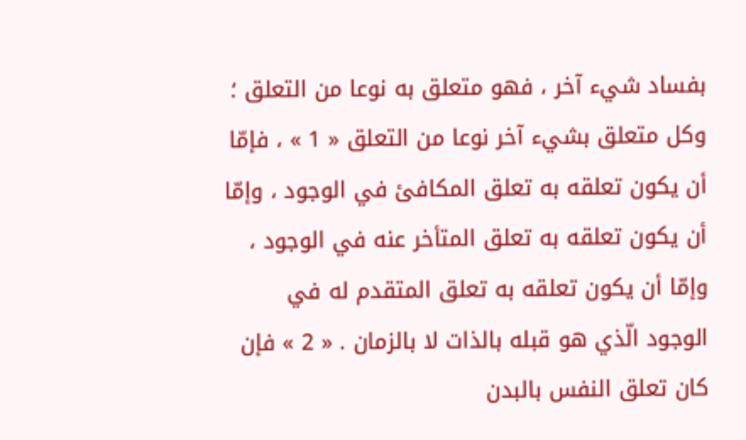بفساد شيء آخر ، فهو متعلق به نوعا من التعلق ؛ وكل متعلق بشيء آخر نوعا من التعلق « 1 » ، فإمّا أن يكون تعلقه به تعلق المكافئ في الوجود ، وإمّا أن يكون تعلقه به تعلق المتأخر عنه في الوجود ، وإمّا أن يكون تعلقه به تعلق المتقدم له في الوجود الّذي هو قبله بالذات لا بالزمان . « 2 » فإن كان تعلق النفس بالبدن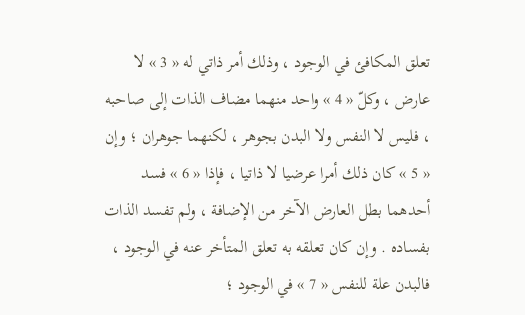تعلق المكافئ في الوجود ، وذلك أمر ذاتي له « 3 » لا عارض ، وكلّ « 4 » واحد منهما مضاف الذات إلى صاحبه ، فليس لا النفس ولا البدن بجوهر ، لكنهما جوهران ؛ وإن « 5 » كان ذلك أمرا عرضيا لا ذاتيا ، فإذا « 6 » فسد أحدهما بطل العارض الآخر من الإضافة ، ولم تفسد الذات بفساده . وإن كان تعلقه به تعلق المتأخر عنه في الوجود ، فالبدن علة للنفس « 7 » في الوجود ؛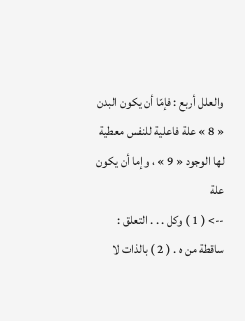والعلل أربع : فإمّا أن يكون البدن « 8 » علة فاعلية للنفس معطية لها الوجود « 9 » ، وإما أن يكون علة
--> ( 1 ) وكل . . . التعلق : ساقطة من ه . ( 2 ) بالذات لا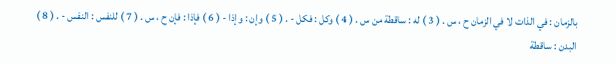بالزمان : في الذات لا في الزمان ح ، س . ( 3 ) له : ساقطة من س . ( 4 ) وكل : فكل - . ( 5 ) وإن : وإذا - ( 6 ) فإذا : فإن ح ، س . ( 7 ) للنفس : النفس - . ( 8 ) البدن : ساقطة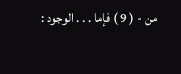من - ( 9 ) فإما . . . الوجود :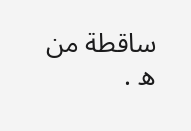ساقطة من ه .